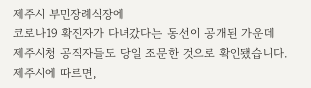제주시 부민장례식장에
코로나19 확진자가 다녀갔다는 동선이 공개된 가운데
제주시청 공직자들도 당일 조문한 것으로 확인됐습니다.
제주시에 따르면,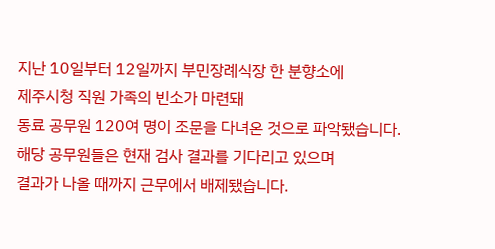지난 10일부터 12일까지 부민장례식장 한 분향소에
제주시청 직원 가족의 빈소가 마련돼
동료 공무원 120여 명이 조문을 다녀온 것으로 파악됐습니다.
해당 공무원들은 현재 검사 결과를 기다리고 있으며
결과가 나올 때까지 근무에서 배제됐습니다.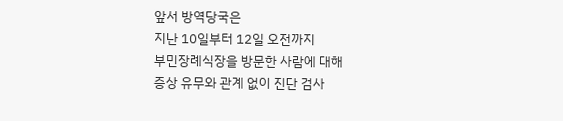앞서 방역당국은
지난 10일부터 12일 오전까지
부민장례식장을 방문한 사람에 대해
증상 유무와 관계 없이 진단 검사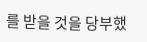를 받을 것을 당부했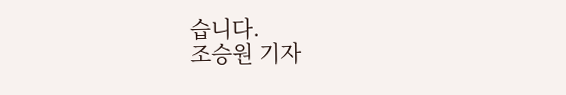습니다.
조승원 기자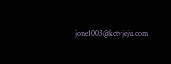jone1003@kctvjeju.com